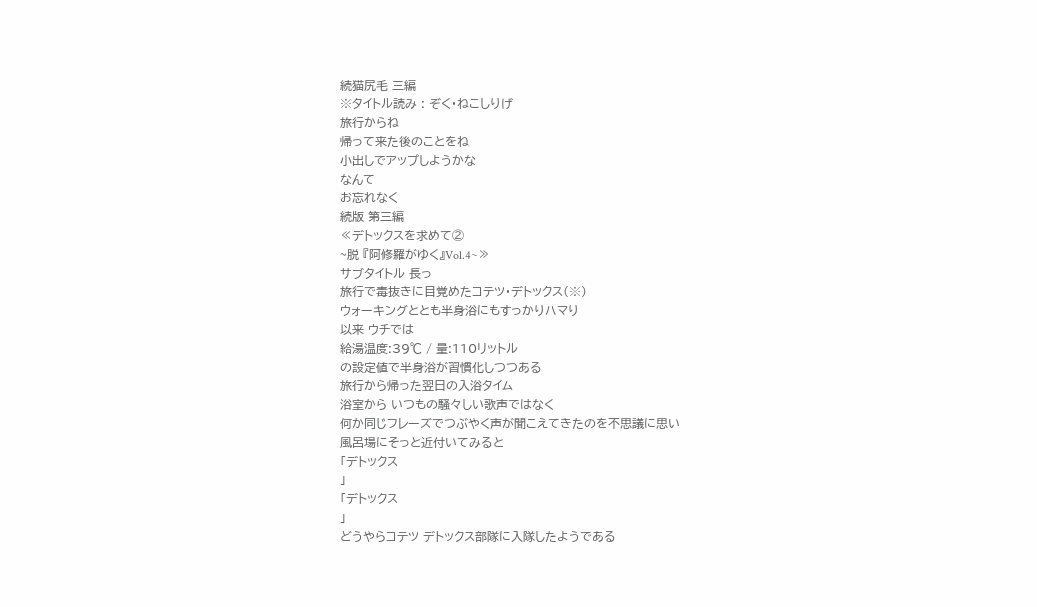続猫尻毛 三編
※タイトル読み : ぞく・ねこしりげ
旅行からね
帰って来た後のことをね
小出しでアップしようかな
なんて
お忘れなく
続版 第三編
≪デトックスを求めて②
~脱 『阿修羅がゆく』Vol.4~≫
サブタイトル 長っ
旅行で毒抜きに目覚めたコテツ・デトックス(※)
ウォーキングととも半身浴にもすっかりハマり
以来 ウチでは
給湯温度:39℃ / 量:110リットル
の設定値で半身浴が習慣化しつつある
旅行から帰った翌日の入浴タイム
浴室から いつもの騒々しい歌声ではなく
何か同じフレーズでつぶやく声が聞こえてきたのを不思議に思い
風呂場にそっと近付いてみると
「デトックス
」
「デトックス
」
どうやらコテツ デトックス部隊に入隊したようである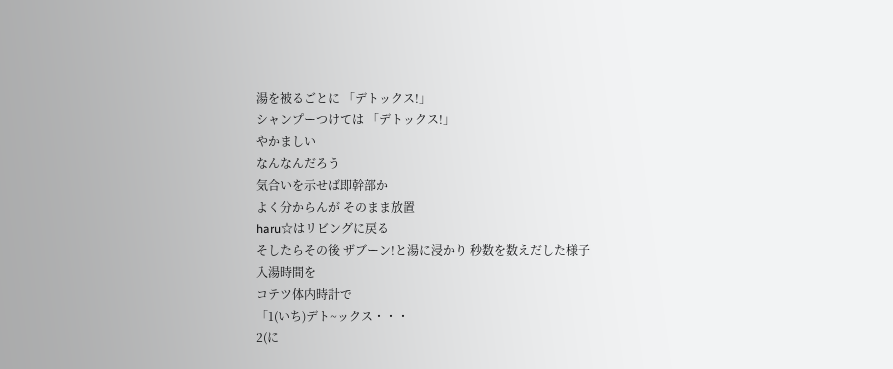湯を被るごとに 「デトックス!」
シャンプーつけては 「デトックス!」
やかましい
なんなんだろう
気合いを示せば即幹部か
よく分からんが そのまま放置
haru☆はリビングに戻る
そしたらその後 ザブーン!と湯に浸かり 秒数を数えだした様子
入湯時間を
コテツ体内時計で
「1(いち)デト~ックス・・・
2(に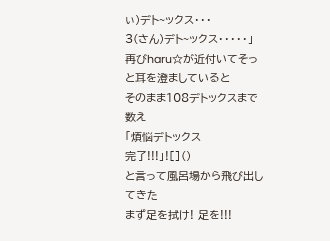ぃ)デト~ックス・・・
3(さん)デト~ックス・・・・・」
再びharu☆が近付いてそっと耳を澄ましていると
そのまま108デトックスまで数え
「煩悩デトックス
完了!!!」![]()
と言って風呂場から飛び出してきた
まず足を拭け! 足を!!!